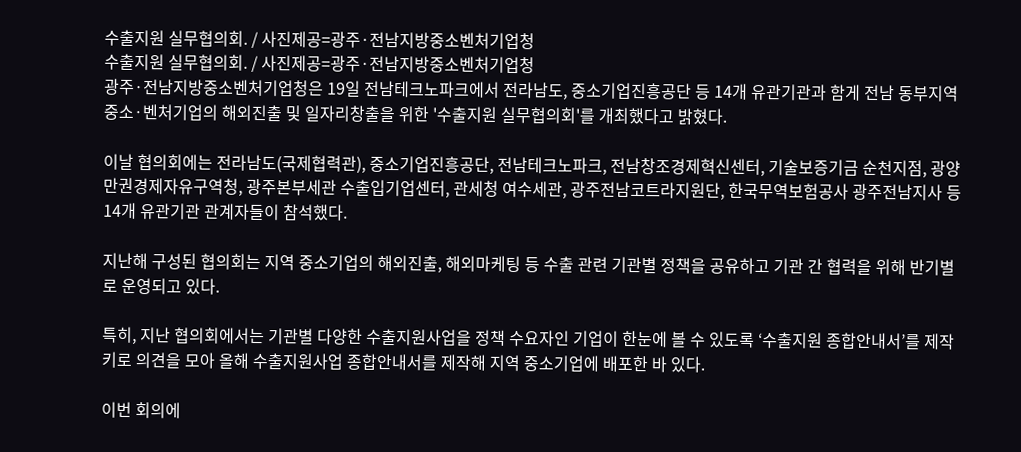수출지원 실무협의회. / 사진제공=광주·전남지방중소벤처기업청
수출지원 실무협의회. / 사진제공=광주·전남지방중소벤처기업청
광주·전남지방중소벤처기업청은 19일 전남테크노파크에서 전라남도, 중소기업진흥공단 등 14개 유관기관과 함게 전남 동부지역 중소·벤처기업의 해외진출 및 일자리창출을 위한 '수출지원 실무협의회'를 개최했다고 밝혔다.

이날 협의회에는 전라남도(국제협력관), 중소기업진흥공단, 전남테크노파크, 전남창조경제혁신센터, 기술보증기금 순천지점, 광양만권경제자유구역청, 광주본부세관 수출입기업센터, 관세청 여수세관, 광주전남코트라지원단, 한국무역보험공사 광주전남지사 등 14개 유관기관 관계자들이 참석했다.

지난해 구성된 협의회는 지역 중소기업의 해외진출, 해외마케팅 등 수출 관련 기관별 정책을 공유하고 기관 간 협력을 위해 반기별로 운영되고 있다.

특히, 지난 협의회에서는 기관별 다양한 수출지원사업을 정책 수요자인 기업이 한눈에 볼 수 있도록 ‘수출지원 종합안내서’를 제작키로 의견을 모아 올해 수출지원사업 종합안내서를 제작해 지역 중소기업에 배포한 바 있다.

이번 회의에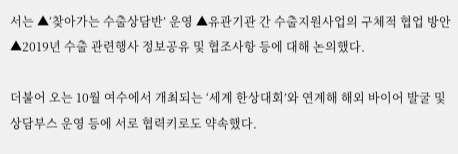서는 ▲‘찾아가는 수출상담반’ 운영 ▲유관기관 간 수출지원사업의 구체적 협업 방안 ▲2019년 수출 관련행사 정보공유 및 협조사항 등에 대해 논의했다.

더불어 오는 10월 여수에서 개최되는 ‘세계 한상대회’와 연계해 해외 바이어 발굴 및 상담부스 운영 등에 서로 협력키로도 약속했다.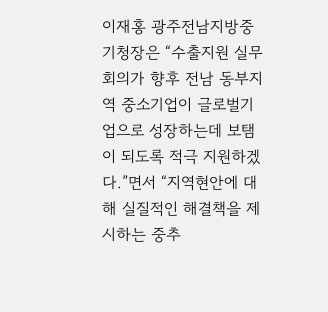이재홍 광주전남지방중기청장은 “수출지원 실무회의가 향후 전남 동부지역 중소기업이 글로벌기업으로 성장하는데 보탬이 되도록 적극 지원하겠다.”면서 “지역현안에 대해 실질적인 해결책을 제시하는 중추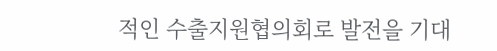적인 수출지원협의회로 발전을 기대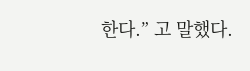한다.” 고 말했다.